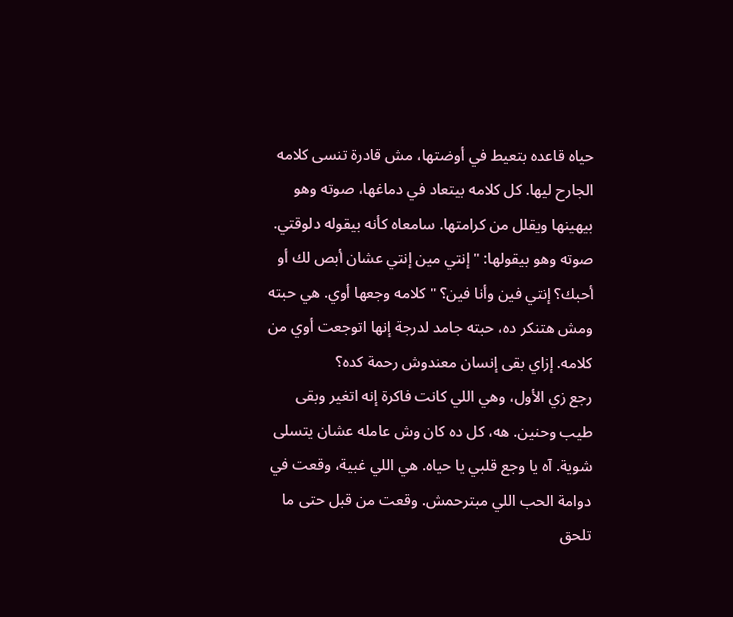حياه قاعده بتعيط في أوضتها، مش قادرة تنسى كلامه الجارح ليها. كل كلامه بيتعاد في دماغها، صوته وهو بيهينها ويقلل من كرامتها. سامعاه كأنه بيقوله دلوقتي. صوته وهو بيقولها: "إنتي مين إنتي عشان أبص لك أو أحبك؟ إنتي فين وأنا فين؟ " كلامه وجعها أوي. هي حبته ومش هتنكر ده، حبته جامد لدرجة إنها اتوجعت أوي من كلامه. إزاي بقى إنسان معندوش رحمة كده؟
رجع زي الأول، وهي اللي كانت فاكرة إنه اتغير وبقى طيب وحنين. هه، كل ده كان وش عامله عشان يتسلى شوية. آه يا وجع قلبي يا حياه. هي اللي غبية، وقعت في دوامة الحب اللي مبترحمش. وقعت من قبل حتى ما تلحق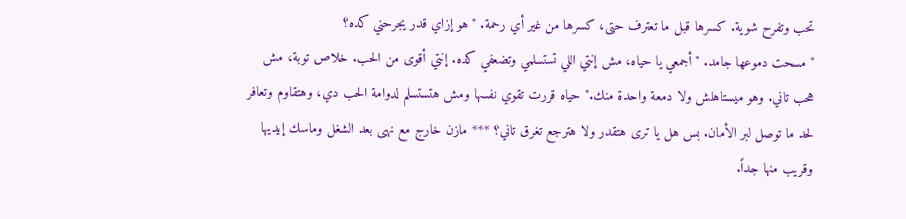تحب وتفرح شوية. كسرها قبل ما تعترف حتى، كسرها من غير أي رحمة. "هو إزاي قدر يجرحني كده؟
" مسحت دموعها جامد. "أجمعي يا حياه، مش إنتي اللي تستسلمي وتضعفي كده. إنتي أقوى من الحب. خلاص توبة، مش هحب تاني. وهو ميستاهلش ولا دمعة واحدة منك." حياه قررت تقوي نفسها ومش هتستسلم لدوامة الحب دي، وهتقاوم وتعافر لحد ما توصل لبر الأمان. بس هل يا ترى هتقدر ولا هترجع تغرق تاني؟ *** مازن خارج مع نهى بعد الشغل وماسك إيديها وقريب منها جداً.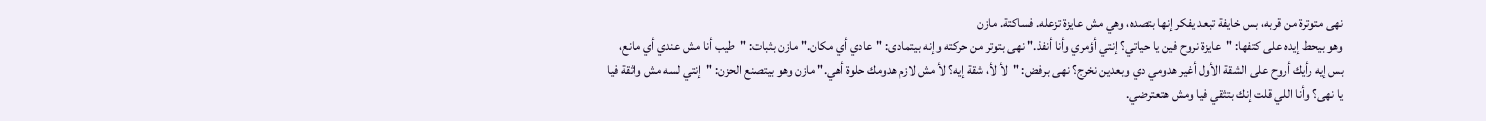نهى متوترة من قربه، بس خايفة تبعد يفكر إنها بتصده، وهي مش عايزة تزعله. فساكتة. مازن
وهو بيحط إيده على كتفها: "عايزة نروح فين يا حياتي؟ إنتي أؤمري وأنا أنفذ." نهى بتوتر من حركته وإنه بيتمادى: "عادي أي مكان." مازن بثبات: "طيب أنا مش عندي أي مانع، بس إيه رأيك أروح على الشقة الأول أغير هدومي دي وبعدين نخرج؟ نهى برفض: "لأ لأ، شقة إيه؟ لأ مش لازم هدومك حلوة أهي." مازن وهو بيتصنع الحزن: "إنتي لسه مش واثقة فيا يا نهى؟ وأنا اللي قلت إنك بتثقي فيا ومش هتعترضي.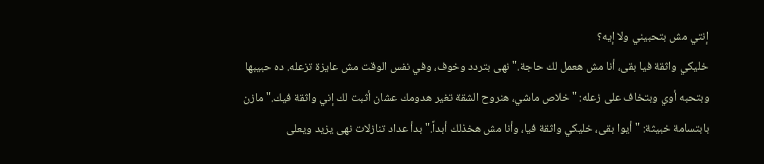إنتي مش بتحبيني ولا إيه؟
خليكي واثقة فيا بقى، أنا مش هعمل لك حاجة." نهى بتردد وخوف، وفي نفس الوقت مش عايزة تزعله. ده حبيبها وبتحبه أوي وبتخاف على زعله: "خلاص ماشي، هنروح الشقة تغير هدومك عشان أثبت لك إني واثقة فيك." مازن بابتسامة خبيثة: "أيوا بقى، خليكي واثقة فيا، وأنا مش هخذلك أبداً." بدأ عداد تنازلات نهى يزيد ويعلى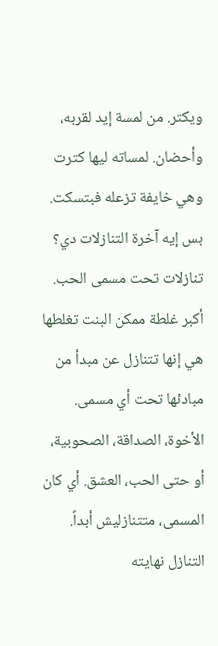ويكتر. من لمسة إيد لقربه، وأحضان. لمساته ليها كترت وهي خايفة تزعله فبتسكت. بس إيه آخرة التنازلات دي؟
تنازلات تحت مسمى الحب. أكبر غلطة ممكن البنت تغلطها هي إنها تتنازل عن مبدأ من مبادئها تحت أي مسمى. الأخوة، الصداقة، الصحوبية، أو حتى الحب، العشق. أي كان المسمى، متتنازليش أبداً. التنازل نهايته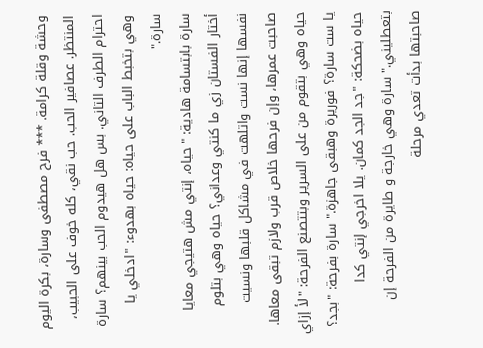وحشة وقلة كرامة. *** فرح مصطفى وسارة، بكرة اليوم المنتظر. عصافير الحب. حب نقي، كله خوف على الحبيب، احترام الطرف التاني. بس هل هيدوم الحب بينهم؟ سارة وهي بتخبط الباب على حياه: حياه بهدوء: "ادخلي يا سارة."
سارة بابتسامة هادية: "حياه، إنتي مش هتيجي معايا أختار الفستان زي ما كنتي وعداني؟ حياه وهي بتلوم نفسها إنها نست واتلهت في مشاكل قلبها ونسيت صاحبت عمرها، وإن فرحها خلاص قرب ولازم تبقى معاها. حياه وهي بتقوم من على السرير وبتتصنع الفرحة: "لأ إزاي يا ست سارة؟ فوريرة وهبقى جاهزة." سارة بفرحة: "بجد؟ حياه بضحكة: "جد الجد كمان. يلا اخرجي إنتي كدا بتعطليني." سارة وهي خارجة و طايرة من الفرحة إن صاحبتها بدأت تعدي مرحلة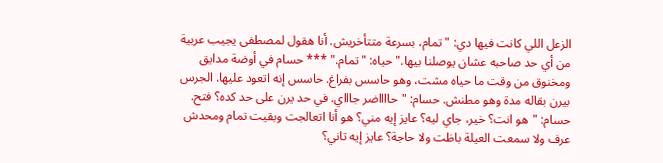الزعل اللي كانت فيها دي: "تمام، بسرعة متتأخريش. أنا هقول لمصطفى يجيب عربية من أي حد صاحبه عشان يوصلنا بيها." حياه: "تمام." *** حسام في أوضة مدايق ومخنوق من وقت ما حياه مشت، وهو حاسس بفراغ. حاسس إنه اتعود عليها. الجرس بيرن بقاله مدة وهو مطنش. حسام: "حااااضر جاااي. في حد يرن على حد كده؟ فتح. حسام: "هو انت؟ خير، جاي ليه؟ عايز إيه مني؟ هو أنا اتعالجت وبقيت تمام ومحدش عرف ولا سمعت العيلة باظت ولا حاجة؟ عايز إيه تاني؟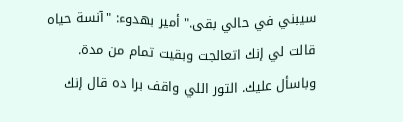سيبني في حالي بقى." أمير بهدوء: "آنسة حياه قالت لي إنك اتعالجت وبقيت تمام من مدة. وباسأل عليك. التور اللي واقف برا ده قال إنك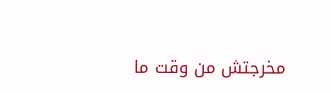مخرجتش من وقت ما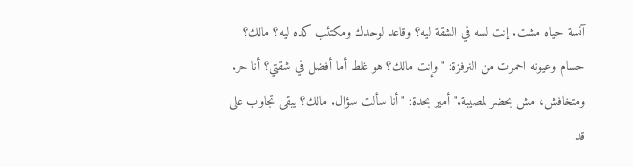آنسة حياه مشت. إنت لسه في الشقة ليه؟ وقاعد لوحدك ومكتئب كده ليه؟ مالك؟ حسام وعيونه احمرت من النرفزة: "وإنت مالك؟ هو غلط أما أفضل في شقتي؟ أنا حر. ومتخافش، مش بحضر لمصيبة." أمير بحدة: "أنا سألت سؤال. مالك؟ يبقى تجاوب على قد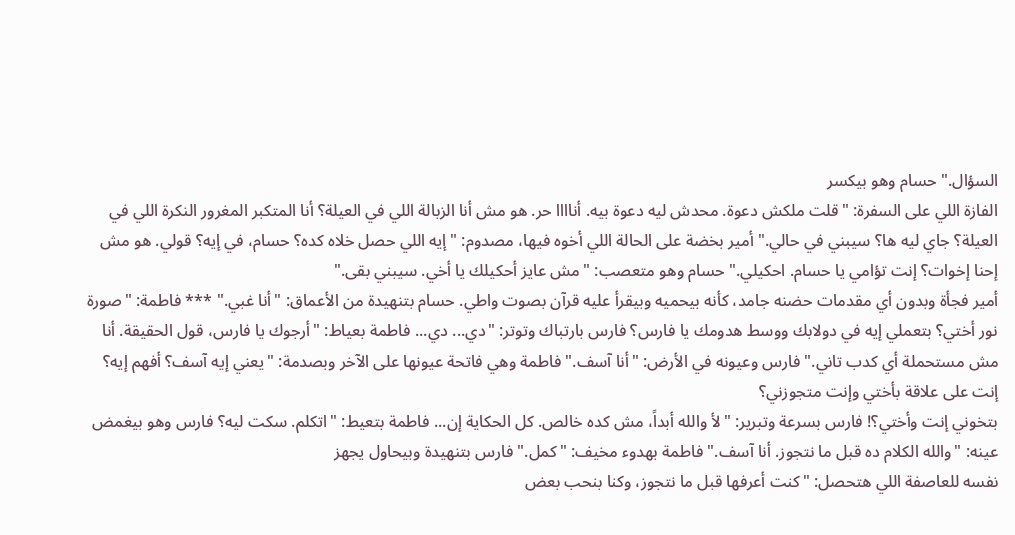السؤال." حسام وهو بيكسر
الفازة اللي على السفرة: "قلت ملكش دعوة. محدش ليه دعوة بيه. أناااا حر. هو مش أنا الزبالة اللي في العيلة؟ أنا المتكبر المغرور النكرة اللي في العيلة؟ جاي ليه ها؟ سيبني في حالي." أمير بخضة على الحالة اللي أخوه فيها، مصدوم: "إيه اللي حصل خلاه كده؟ حسام، في إيه؟ قولي. هو مش إحنا إخوات؟ إنت تؤامي يا حسام. احكيلي." حسام وهو متعصب: "مش عايز أحكيلك يا أخي. سيبني بقى."
أمير فجأة وبدون أي مقدمات حضنه جامد، كأنه بيحميه وبيقرأ عليه قرآن بصوت واطي. حسام بتنهيدة من الأعماق: "أنا غبي." *** فاطمة: "صورة نور أختي؟ بتعملي إيه في دولابك ووسط هدومك يا فارس؟ فارس بارتباك وتوتر: "دي... دي... فاطمة بعياط: "أرجوك يا فارس، قول الحقيقة. أنا مش مستحملة أي كدب تاني." فارس وعيونه في الأرض: "أنا آسف." فاطمة وهي فاتحة عيونها على الآخر وبصدمة: "يعني إيه آسف؟ أفهم إيه؟ إنت على علاقة بأختي وإنت متجوزني؟
بتخوني إنت وأختي؟! فارس بسرعة وتبرير: "لأ والله أبداً، مش كده خالص. كل الحكاية إن... فاطمة بتعيط: "اتكلم. سكت ليه؟ فارس وهو بيغمض عينه: "والله الكلام ده قبل ما نتجوز. أنا آسف." فاطمة بهدوء مخيف: "كمل." فارس بتنهيدة وبيحاول يجهز
نفسه للعاصفة اللي هتحصل: "كنت أعرفها قبل ما نتجوز، وكنا بنحب بعض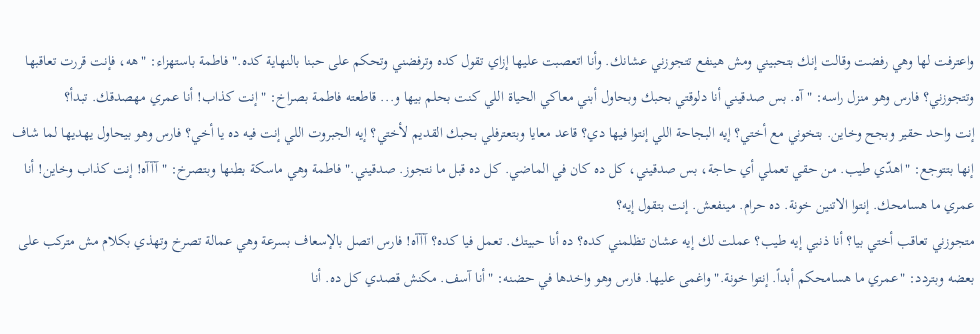واعترفت لها وهي رفضت وقالت إنك بتحبيني ومش هينفع تتجوزني عشانك. وأنا اتعصبت عليها إزاي تقول كده وترفضني وتحكم على حبنا بالنهاية كده." فاطمة باستهزاء: "هه، فإنت قررت تعاقبها وتتجوزني؟ فارس وهو منزل راسه: "آه. بس صدقيني أنا دلوقتي بحبك وبحاول أبني معاكي الحياة اللي كنت بحلم بيها و... قاطعته فاطمة بصراخ: "إنت كذاب! أنا عمري مهصدقك. تبدأ؟
إنت واحد حقير وبجح وخاين. بتخوني مع أختي؟ إيه البجاحة اللي إنتوا فيها دي؟ قاعد معايا وبتعترفلي بحبك القديم لأختي؟ إيه الجبروت اللي إنت فيه ده يا أخي؟ فارس وهو بيحاول يهديها لما شاف إنها بتتوجع: "اهدّي طيب. من حقي تعملي أي حاجة، بس صدقيني، كل ده كان في الماضي. كل ده قبل ما نتجوز. صدقيني." فاطمة وهي ماسكة بطنها وبتصرخ: "آآآه! إنت كذاب وخاين! أنا عمري ما هسامحك. إنتوا الاتنين خونة. ده حرام. مينفعش. إنت بتقول إيه؟
متجوزني تعاقب أختي بيا؟ أنا ذنبي إيه طيب؟ عملت لك إيه عشان تظلمني كده؟ ده أنا حبيتك. تعمل فيا كده؟ آآآه! فارس اتصل بالإسعاف بسرعة وهي عمالة تصرخ وتهذي بكلام مش متركب على بعضه وبتردد: "عمري ما هسامحكم أبداً. إنتوا خونة." واغمى عليها. فارس وهو واخدها في حضنه: "أنا آسف. مكنش قصدي كل ده. أنا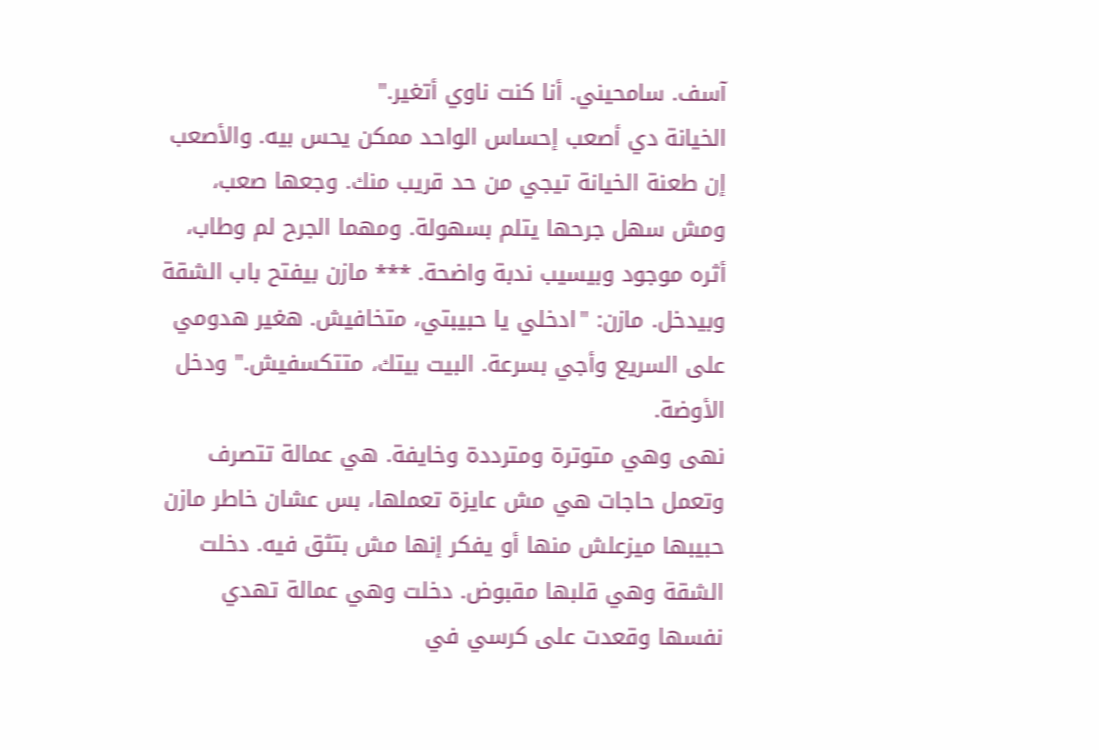آسف. سامحيني. أنا كنت ناوي أتغير."
الخيانة دي أصعب إحساس الواحد ممكن يحس بيه. والأصعب إن طعنة الخيانة تيجي من حد قريب منك. وجعها صعب، ومش سهل جرحها يتلم بسهولة. ومهما الجرح لم وطاب، أثره موجود وبيسيب ندبة واضحة. *** مازن بيفتح باب الشقة وبيدخل. مازن: "ادخلي يا حبيبتي، متخافيش. هغير هدومي على السريع وأجي بسرعة. البيت بيتك، متتكسفيش." ودخل الأوضة.
نهى وهي متوترة ومترددة وخايفة. هي عمالة تتصرف وتعمل حاجات هي مش عايزة تعملها، بس عشان خاطر مازن حبيبها ميزعلش منها أو يفكر إنها مش بتثق فيه. دخلت الشقة وهي قلبها مقبوض. دخلت وهي عمالة تهدي نفسها وقعدت على كرسي في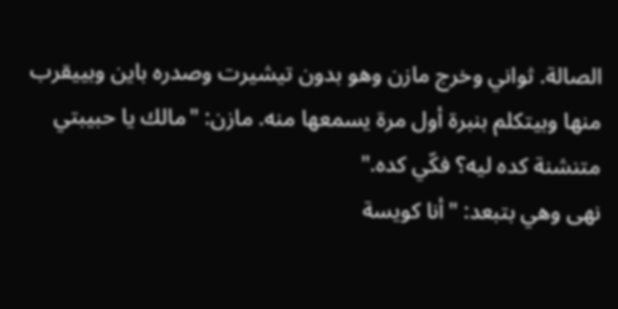الصالة. ثواني وخرج مازن وهو بدون تيشيرت وصدره باين وبييقرب منها وبيتكلم بنبرة أول مرة يسمعها منه. مازن: "مالك يا حبيبتي متنشنة كده ليه؟ فكّي كده."
نهى وهي بتبعد: "أنا كويسة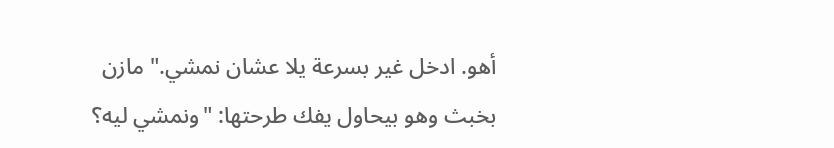أهو. ادخل غير بسرعة يلا عشان نمشي." مازن بخبث وهو بيحاول يفك طرحتها: "ونمشي ليه؟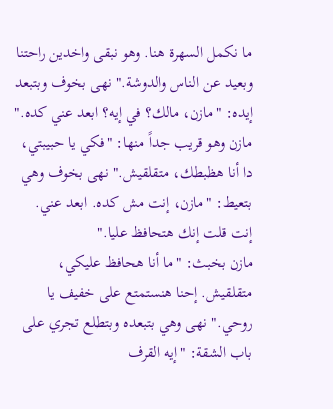ما نكمل السهرة هنا. وهو نبقى واخدين راحتنا وبعيد عن الناس والدوشة." نهى بخوف وبتبعد إيده: "مازن، مالك؟ في إيه؟ ابعد عني كده." مازن وهو قريب جداً منها: "فكي يا حبيبتي، دا أنا هظبطك، متقلقيش." نهى بخوف وهي بتعيط: "مازن، إنت مش كده. ابعد عني. إنت قلت إنك هتحافظ عليا."
مازن بخبث: "ما أنا هحافظ عليكي، متقلقيش. إحنا هنستمتع على خفيف يا روحي." نهى وهي بتبعده وبتطلع تجري على باب الشقة: "إيه القرف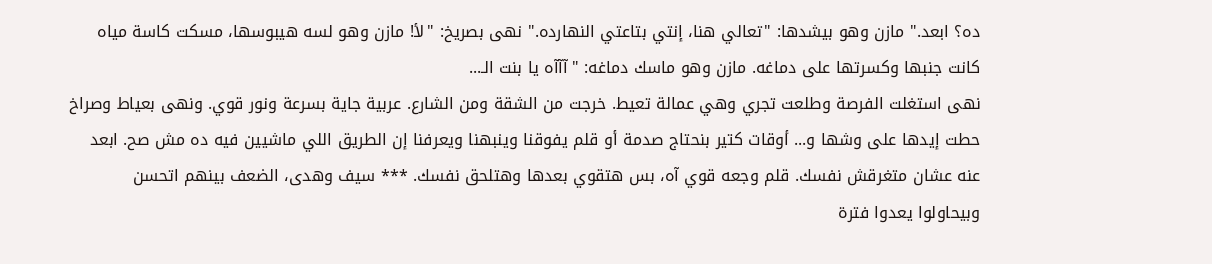ده؟ ابعد." مازن وهو بيشدها: "تعالي هنا، إنتي بتاعتي النهارده." نهى بصريخ: "لأ! مازن وهو لسه هيبوسها، مسكت كاسة مياه كانت جنبها وكسرتها على دماغه. مازن وهو ماسك دماغه: "آآآه يا بنت الـ...
نهى استغلت الفرصة وطلعت تجري وهي عمالة تعيط. خرجت من الشقة ومن الشارع. عربية جاية بسرعة ونور قوي. ونهى بعياط وصراخ حطت إيدها على وشها و... أوقات كتير بنحتاج صدمة أو قلم يفوقنا وينبهنا ويعرفنا إن الطريق اللي ماشيين فيه ده مش صح. ابعد عنه عشان متغرقش نفسك. قلم وجعه قوي آه، بس هتقوي بعدها وهتلحق نفسك. *** سيف وهدى، الضعف بينهم اتحسن وبيحاولوا يعدوا فترة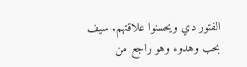الفتور دي ويحسنوا علاقتهم. سيف بحب وهدوء وهو راجع من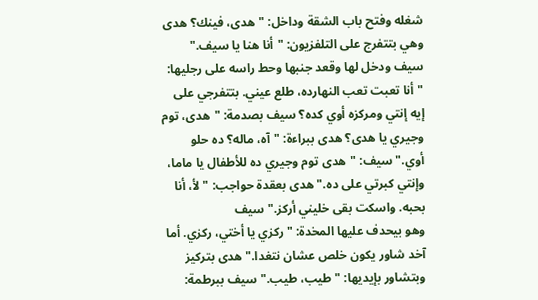شغله وفتح باب الشقة وداخل: "هدى، فينك؟ هدى وهي بتتفرج على التلفزيون: "أنا هنا يا سيف." سيف ودخل لها وقعد جنبها وحط راسه على رجليها: "أنا تعبت تعب النهارده، طلع عيني. بتتفرجي على إيه إنتي ومركزه أوي كده؟ سيف بصدمة: "هدى، توم وجيري يا هدى؟ هدى ببراءة: "آه، ماله؟ ده حلو أوي." سيف: "هدى توم وجيري ده للأطفال يا ماما، وإنتي كبرتي على ده." هدى بعقدة حواجب: "لأ، أنا بحبه. واسكت بقى خليني أركز." سيف
وهو بيحدف عليها المخدة: "ركزي يا أختي، ركزي. أما آخد شاور يكون خلص عشان نتغدا." هدى بتركيز وبتشاور بإيديها: "طيب، طيب." سيف ببرطمة: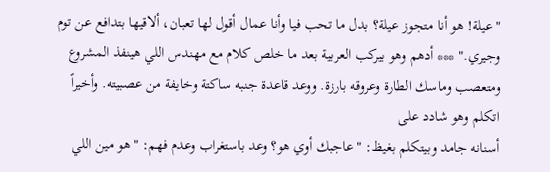"عيلة! هو أنا متجوز عيلة؟ بدل ما تحب فيا وأنا عمال أقول لها تعبان، ألاقيها بتدافع عن توم وجيري." *** أدهم وهو بيركب العربية بعد ما خلص كلام مع مهندس اللي هينفذ المشروع ومتعصب وماسك الطارة وعروقه بارزة. ووعد قاعدة جنبه ساكتة وخايفة من عصبيته. وأخيراً اتكلم وهو شادد على
أسنانه جامد وبيتكلم بغيظ: "عاجبك أوي هو؟ وعد باستغراب وعدم فهم: "هو مين اللي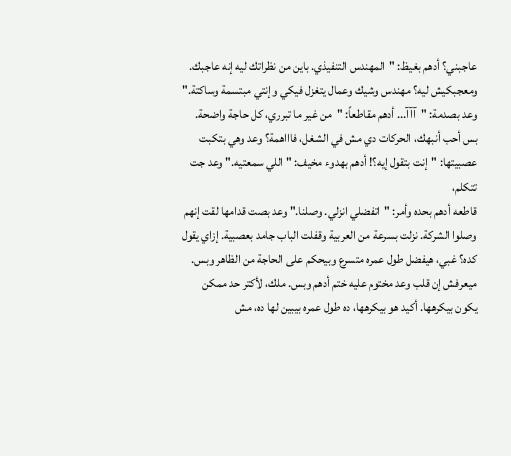عاجبني؟ أدهم بغيظ: "المهندس التنفيذي. باين من نظراتك ليه إنه عاجبك. ومعجبكيش ليه؟ مهندس وشيك وعمال يتغزل فيكي وإنتي مبتسمة وساكتة." وعد بصدمة: "آآآ... أدهم مقاطعاً: "من غير ما تبرري، كل حاجة واضحة. بس أحب أنبهك، الحركات دي مش في الشغل، فاااهمة؟ وعد وهي بتكبت عصبيتها: "إنت بتقول إيه؟! أدهم بهدوء مخيف: "اللي سمعتيه." وعد جت تتكلم،
قاطعه أدهم بحده وأمر: "اتفضلي انزلي. وصلنا." وعد بصت قدامها لقت إنهم وصلوا الشركة. نزلت بسرعة من العربية وقفلت الباب جامد بعصبية. إزاي يقول كده؟ غبي، هيفضل طول عمره متسرع وبيحكم على الحاجة من الظاهر وبس. ميعرفش إن قلب وعد مختوم عليه ختم أدهم وبس. ملك، لأكتر حد ممكن يكون بيكرهها. أكيد هو بيكرهها، ده طول عمره بيبين لها ده، مش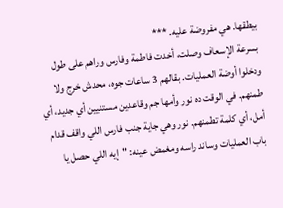بيطقها. هي مفروضة عليه. ***
بسرعة الإسعاف وصلت، أخدت فاطمة وفارس وراهم على طول ودخلوا أوضة العمليات. بقالهم 3 ساعات جوه، محدش خرج ولا طمنهم. في الوقت ده نور وأمها جم وقاعدين مستنيين أي جديد، أي أمل، أي كلمة تطمنهم. نور وهي جاية جنب فارس اللي واقف قدام باب العمليات وساند راسه ومغمض عينه: "إيه اللي حصل يا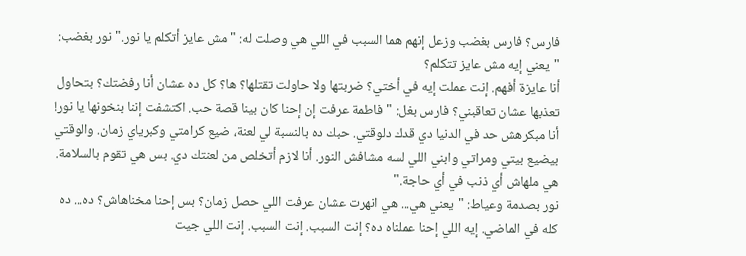فارس؟ فارس بغضب وزعل إنهم هما السبب في اللي هي وصلت له: "مش عايز أتكلم يا نور." نور بغضب: "يعني إيه مش عايز تتكلم؟
أنا عايزة أفهم. إنت عملت إيه في أختي؟ ضربتها ولا حاولت تقتلها؟ ها؟ كل ده عشان أنا رفضتك؟ بتحاول تعذبها عشان تعاقبني؟ فارس بغل: "فاطمة عرفت إن إحنا كان بينا قصة حب. اكتشفت إننا بنخونها يا نور! أنا مبكرهش حد في الدنيا دي قدك دلوقتي. حبك ده بالنسبة لي لعنة، ضيع كرامتي وكبرياي زمان. والوقتي بيضيع بيتي ومراتي وابني اللي لسه مشافش النور. أنا لازم أتخلص من لعنتك دي. بس هي تقوم بالسلامة. هي ملهاش أي ذنب في أي حاجة."
نور بصدمة وعياط: "يعني هي... هي انهرت عشان عرفت اللي حصل زمان؟ بس إحنا مخناهاش؟ ده... ده كله في الماضي. إيه اللي إحنا عملناه ده؟ إنت السبب. إنت السبب. إنت اللي جيت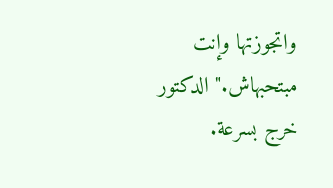واتجوزتها وإنت مبتحبهاش." الدكتور خرج بسرعة.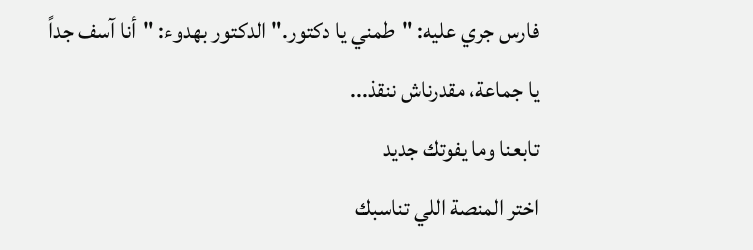فارس جري عليه: "طمني يا دكتور." الدكتور بهدوء: "أنا آسف جداً يا جماعة، مقدرناش ننقذ...
تابعنا وما يفوتك جديد
اختر المنصة اللي تناسبك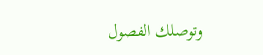وتوصلك الفصول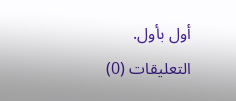أول بأول.
التعليقات (0)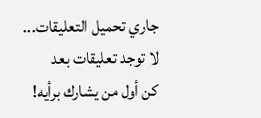جاري تحميل التعليقات...
لا توجد تعليقات بعد
كن أول من يشارك برأيه!